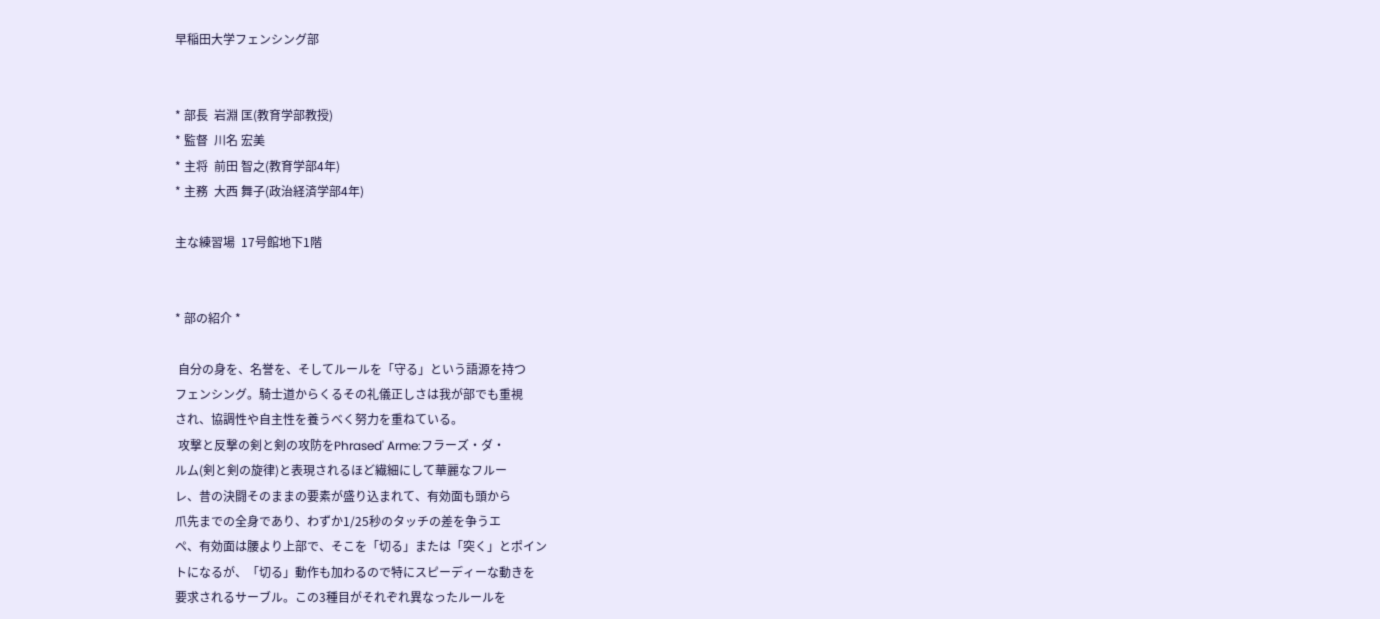早稲田大学フェンシング部


* 部長  岩淵 匡(教育学部教授)
* 監督  川名 宏美
* 主将  前田 智之(教育学部4年)
* 主務  大西 舞子(政治経済学部4年)

主な練習場  17号館地下1階


* 部の紹介 *

 自分の身を、名誉を、そしてルールを「守る」という語源を持つ
フェンシング。騎士道からくるその礼儀正しさは我が部でも重視
され、協調性や自主性を養うべく努力を重ねている。
 攻撃と反撃の剣と剣の攻防をPhrased' Arme:フラーズ・ダ・
ルム(剣と剣の旋律)と表現されるほど繊細にして華麗なフルー
レ、昔の決闘そのままの要素が盛り込まれて、有効面も頭から
爪先までの全身であり、わずか1/25秒のタッチの差を争うエ
ペ、有効面は腰より上部で、そこを「切る」または「突く」とポイン
トになるが、「切る」動作も加わるので特にスピーディーな動きを
要求されるサーブル。この3種目がそれぞれ異なったルールを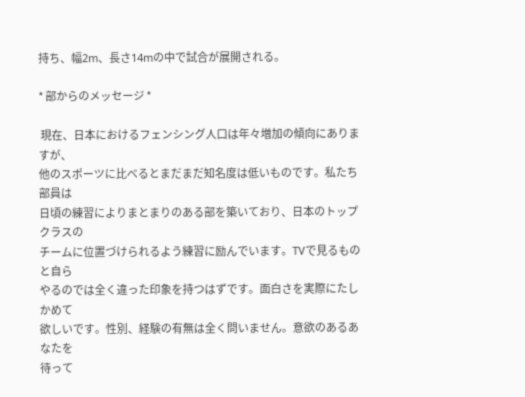持ち、幅2m、長さ14mの中で試合が展開される。

* 部からのメッセージ *

 現在、日本におけるフェンシング人口は年々増加の傾向にありますが、
他のスポーツに比べるとまだまだ知名度は低いものです。私たち部員は
日頃の練習によりまとまりのある部を築いており、日本のトップクラスの
チームに位置づけられるよう練習に励んでいます。TVで見るものと自ら
やるのでは全く違った印象を持つはずです。面白さを実際にたしかめて
欲しいです。性別、経験の有無は全く問いません。意欲のあるあなたを
待って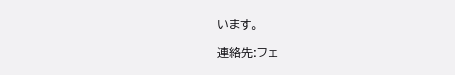います。

連絡先:フェ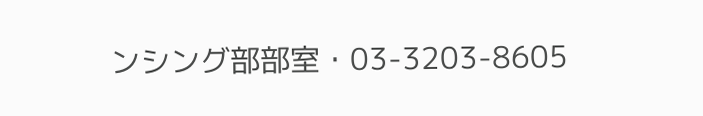ンシング部部室・03-3203-8605